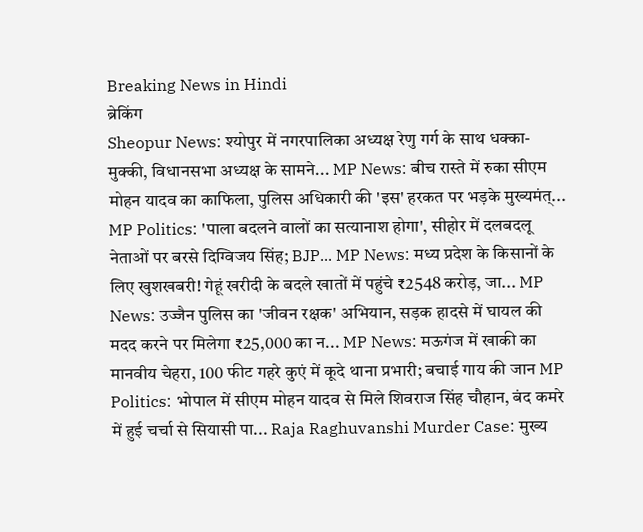Breaking News in Hindi
ब्रेकिंग
Sheopur News: श्योपुर में नगरपालिका अध्यक्ष रेणु गर्ग के साथ धक्का-मुक्की, विधानसभा अध्यक्ष के सामने... MP News: बीच रास्ते में रुका सीएम मोहन यादव का काफिला, पुलिस अधिकारी की 'इस' हरकत पर भड़के मुख्यमंत्... MP Politics: 'पाला बदलने वालों का सत्यानाश होगा', सीहोर में दलबदलू नेताओं पर बरसे दिग्विजय सिंह; BJP... MP News: मध्य प्रदेश के किसानों के लिए खुशखबरी! गेहूं खरीदी के बदले खातों में पहुंचे ₹2548 करोड़, जा... MP News: उज्जैन पुलिस का 'जीवन रक्षक' अभियान, सड़क हादसे में घायल की मदद करने पर मिलेगा ₹25,000 का न... MP News: मऊगंज में खाकी का मानवीय चेहरा, 100 फीट गहरे कुएं में कूदे थाना प्रभारी; बचाई गाय की जान MP Politics: भोपाल में सीएम मोहन यादव से मिले शिवराज सिंह चौहान, बंद कमरे में हुई चर्चा से सियासी पा... Raja Raghuvanshi Murder Case: मुख्य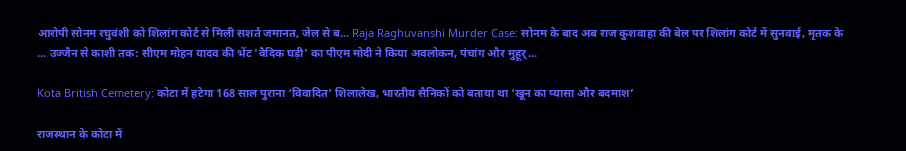आरोपी सोनम रघुवंशी को शिलांग कोर्ट से मिली सशर्त जमानत, जेल से ब... Raja Raghuvanshi Murder Case: सोनम के बाद अब राज कुशवाहा की बेल पर शिलांग कोर्ट में सुनवाई, मृतक के ... उज्जैन से काशी तक: सीएम मोहन यादव की भेंट 'वैदिक घड़ी' का पीएम मोदी ने किया अवलोकन, पंचांग और मुहूर्...

Kota British Cemetery: कोटा में हटेगा 168 साल पुराना ‘विवादित’ शिलालेख, भारतीय सैनिकों को बताया था ‘खून का प्यासा और बदमाश’

राजस्थान के कोटा में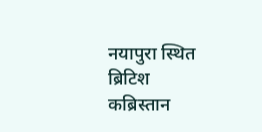नयापुरा स्थित ब्रिटिश कब्रिस्तान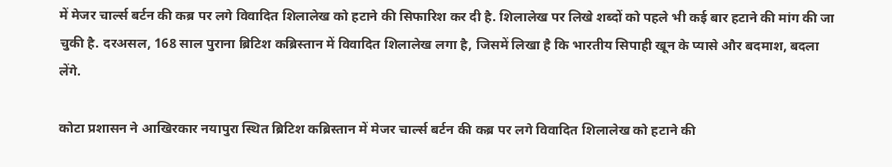में मेजर चार्ल्स बर्टन की कब्र पर लगे विवादित शिलालेख को हटाने की सिफारिश कर दी है. शिलालेख पर लिखे शब्दों को पहले भी कई बार हटाने की मांग की जा चुकी है. दरअसल, 168 साल पुराना ब्रिटिश कब्रिस्तान में विवादित शिलालेख लगा है, जिसमें लिखा है कि भारतीय सिपाही खून के प्यासे और बदमाश, बदला लेंगे.

कोटा प्रशासन ने आखिरकार नयापुरा स्थित ब्रिटिश कब्रिस्तान में मेजर चार्ल्स बर्टन की कब्र पर लगे विवादित शिलालेख को हटाने की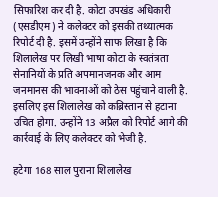सिफारिश कर दी है. कोटा उपखंड अधिकारी (एसडीएम) ने कलेक्टर को इसकी तथ्यात्मक रिपोर्ट दी है. इसमें उन्होंने साफ लिखा है कि शिलालेख पर लिखी भाषा कोटा के स्वतंत्रता सेनानियों के प्रति अपमानजनक और आम जनमानस की भावनाओं को ठेस पहुंचाने वाली है. इसलिए इस शिलालेख को कब्रिस्तान से हटाना उचित होगा. उन्होंने 13 अप्रैल को रिपोर्ट आगे की कार्रवाई के लिए कलेक्टर को भेजी है.

हटेगा 168 साल पुराना शिलालेख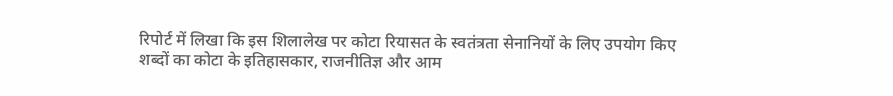रिपोर्ट में लिखा कि इस शिलालेख पर कोटा रियासत के स्वतंत्रता सेनानियों के लिए उपयोग किए शब्दों का कोटा के इतिहासकार, राजनीतिज्ञ और आम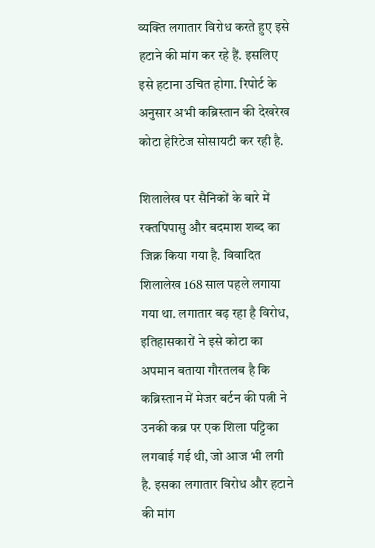व्यक्ति लगातार विरोध करते हुए इसे हटाने की मांग कर रहे हैं. इसलिए इसे हटाना उचित होगा. रिपोर्ट के अनुसार अभी कब्रिस्तान की देखरेख कोटा हेरिटेज सोसायटी कर रही है.

शिलालेख पर सैनिकों के बारे में रक्तपिपासु और बदमाश शब्द का जिक्र किया गया है. विवादित शिलालेख 168 साल पहले लगाया गया था. लगातार बढ़ रहा है विरोध, इतिहासकारों ने इसे कोटा का अपमान बताया गौरतलब है कि कब्रिस्तान में मेजर बर्टन की पत्नी ने उनकी कब्र पर एक शिला पट्टिका लगवाई गई थी, जो आज भी लगी है. इसका लगातार विरोध और हटाने की मांग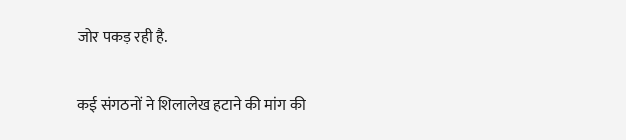जोर पकड़ रही है.

कई संगठनों ने शिलालेख हटाने की मांग की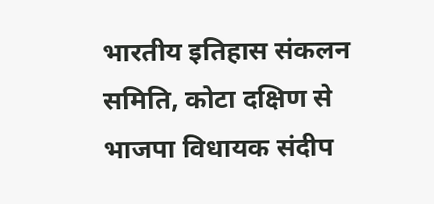भारतीय इतिहास संकलन समिति, कोटा दक्षिण से भाजपा विधायक संदीप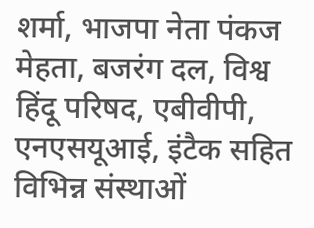शर्मा, भाजपा नेता पंकज मेहता, बजरंग दल, विश्व हिंदू परिषद, एबीवीपी, एनएसयूआई, इंटैक सहित विभिन्न संस्थाओं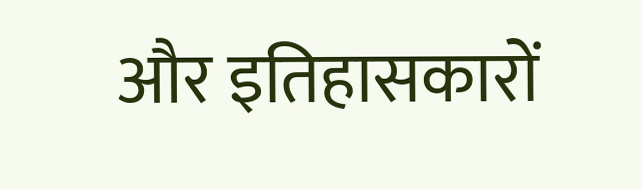और इतिहासकारों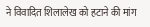ने विवादित शिलालेख को हटाने की मांग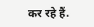कर रहे हैं.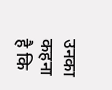उनका कहना है कि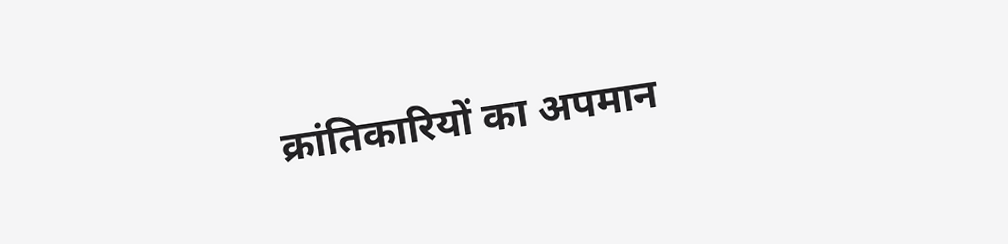क्रांतिकारियों का अपमान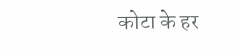कोटा के हर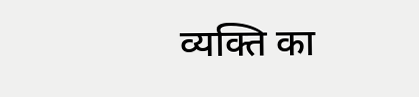व्यक्ति का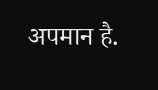अपमान है.